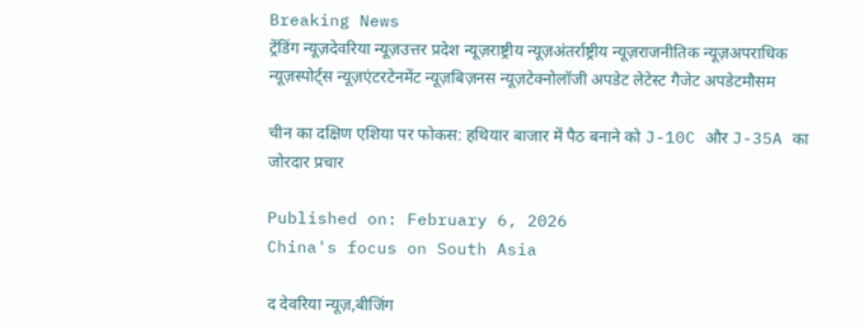Breaking News
ट्रेंडिंग न्यूज़देवरिया न्यूज़उत्तर प्रदेश न्यूज़राष्ट्रीय न्यूज़अंतर्राष्ट्रीय न्यूज़राजनीतिक न्यूज़अपराधिक न्यूज़स्पोर्ट्स न्यूज़एंटरटेनमेंट न्यूज़बिज़नस न्यूज़टेक्नोलॉजी अपडेट लेटेस्ट गैजेट अपडेटमौसम

चीन का दक्षिण एशिया पर फोकस: हथियार बाजार में पैठ बनाने को J-10C और J-35A का जोरदार प्रचार

Published on: February 6, 2026
China's focus on South Asia

द देवरिया न्यूज़,बीजिंग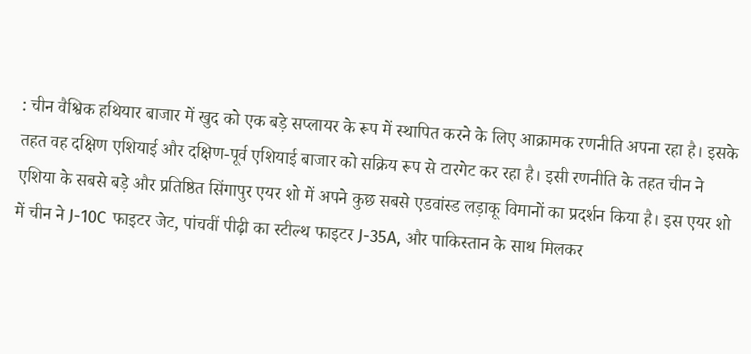: चीन वैश्विक हथियार बाजार में खुद को एक बड़े सप्लायर के रूप में स्थापित करने के लिए आक्रामक रणनीति अपना रहा है। इसके तहत वह दक्षिण एशियाई और दक्षिण-पूर्व एशियाई बाजार को सक्रिय रूप से टारगेट कर रहा है। इसी रणनीति के तहत चीन ने एशिया के सबसे बड़े और प्रतिष्ठित सिंगापुर एयर शो में अपने कुछ सबसे एडवांस्ड लड़ाकू विमानों का प्रदर्शन किया है। इस एयर शो में चीन ने J-10C फाइटर जेट, पांचवीं पीढ़ी का स्टील्थ फाइटर J-35A, और पाकिस्तान के साथ मिलकर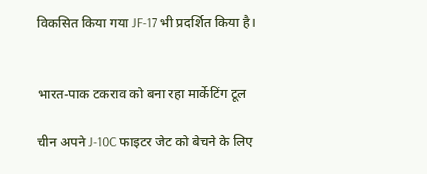विकसित किया गया JF-17 भी प्रदर्शित किया है।


भारत-पाक टकराव को बना रहा मार्केटिंग टूल

चीन अपने J-10C फाइटर जेट को बेचने के लिए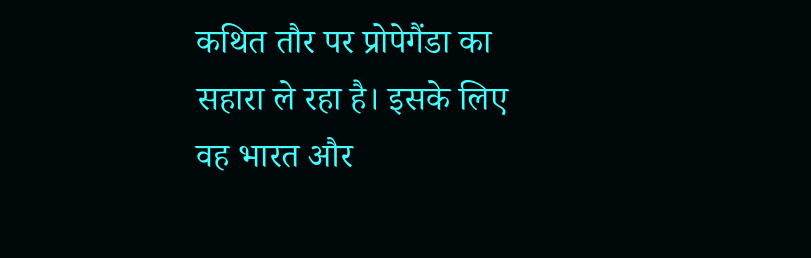कथित तौर पर प्रोपेगैंडा का सहारा ले रहा है। इसके लिए वह भारत और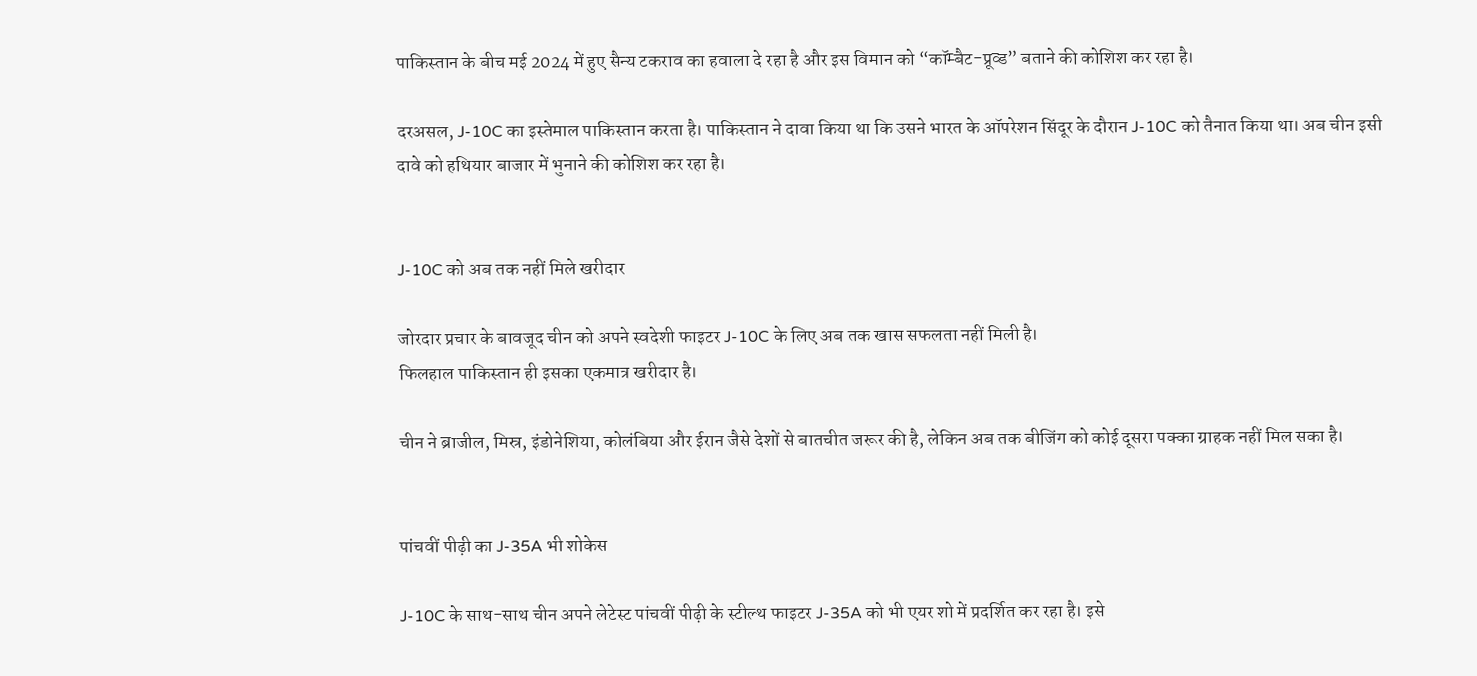पाकिस्तान के बीच मई 2024 में हुए सैन्य टकराव का हवाला दे रहा है और इस विमान को “कॉम्बैट-प्रूव्ड” बताने की कोशिश कर रहा है।

दरअसल, J-10C का इस्तेमाल पाकिस्तान करता है। पाकिस्तान ने दावा किया था कि उसने भारत के ऑपरेशन सिंदूर के दौरान J-10C को तैनात किया था। अब चीन इसी दावे को हथियार बाजार में भुनाने की कोशिश कर रहा है।


J-10C को अब तक नहीं मिले खरीदार

जोरदार प्रचार के बावजूद चीन को अपने स्वदेशी फाइटर J-10C के लिए अब तक खास सफलता नहीं मिली है।
फिलहाल पाकिस्तान ही इसका एकमात्र खरीदार है।

चीन ने ब्राजील, मिस्र, इंडोनेशिया, कोलंबिया और ईरान जैसे देशों से बातचीत जरूर की है, लेकिन अब तक बीजिंग को कोई दूसरा पक्का ग्राहक नहीं मिल सका है।


पांचवीं पीढ़ी का J-35A भी शोकेस

J-10C के साथ-साथ चीन अपने लेटेस्ट पांचवीं पीढ़ी के स्टील्थ फाइटर J-35A को भी एयर शो में प्रदर्शित कर रहा है। इसे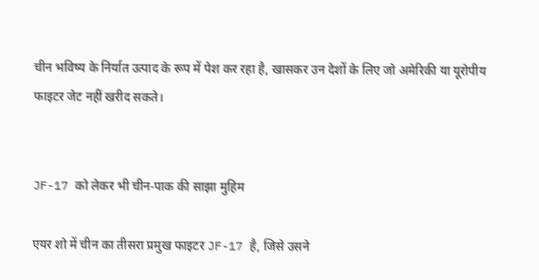चीन भविष्य के निर्यात उत्पाद के रूप में पेश कर रहा है, खासकर उन देशों के लिए जो अमेरिकी या यूरोपीय फाइटर जेट नहीं खरीद सकते।


JF-17 को लेकर भी चीन-पाक की साझा मुहिम

एयर शो में चीन का तीसरा प्रमुख फाइटर JF-17 है, जिसे उसने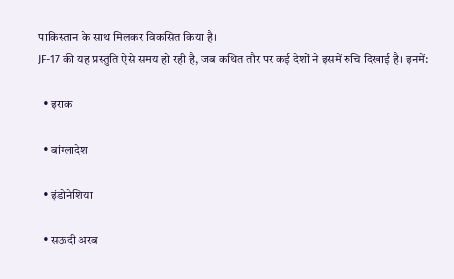पाकिस्तान के साथ मिलकर विकसित किया है।
JF-17 की यह प्रस्तुति ऐसे समय हो रही है, जब कथित तौर पर कई देशों ने इसमें रुचि दिखाई है। इनमें:

  • इराक

  • बांग्लादेश

  • इंडोनेशिया

  • सऊदी अरब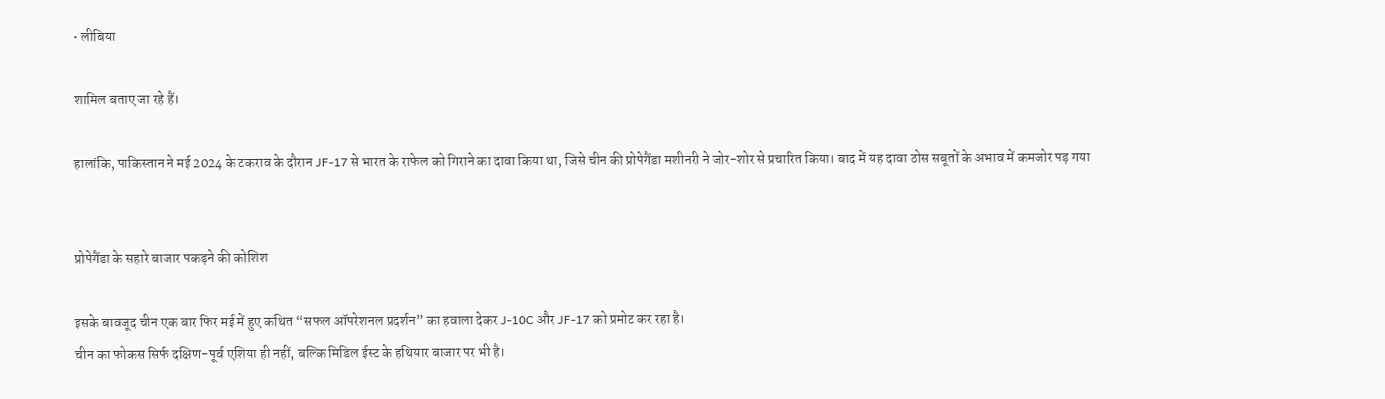• लीबिया

शामिल बताए जा रहे हैं।

हालांकि, पाकिस्तान ने मई 2024 के टकराव के दौरान JF-17 से भारत के राफेल को गिराने का दावा किया था, जिसे चीन की प्रोपेगैंडा मशीनरी ने जोर-शोर से प्रचारित किया। बाद में यह दावा ठोस सबूतों के अभाव में कमजोर पड़ गया


प्रोपेगैंडा के सहारे बाजार पकड़ने की कोशिश

इसके बावजूद चीन एक बार फिर मई में हुए कथित “सफल ऑपरेशनल प्रदर्शन” का हवाला देकर J-10C और JF-17 को प्रमोट कर रहा है।
चीन का फोकस सिर्फ दक्षिण-पूर्व एशिया ही नहीं, बल्कि मिडिल ईस्ट के हथियार बाजार पर भी है।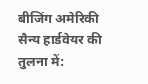बीजिंग अमेरिकी सैन्य हार्डवेयर की तुलना में: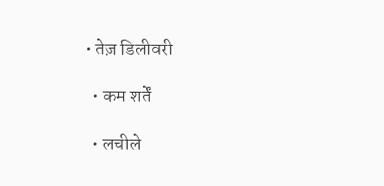• तेज़ डिलीवरी

  • कम शर्तें

  • लचीले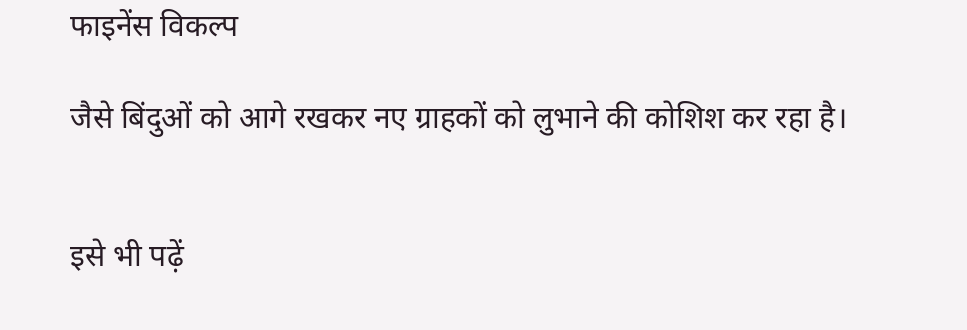फाइनेंस विकल्प

जैसे बिंदुओं को आगे रखकर नए ग्राहकों को लुभाने की कोशिश कर रहा है।


इसे भी पढ़ें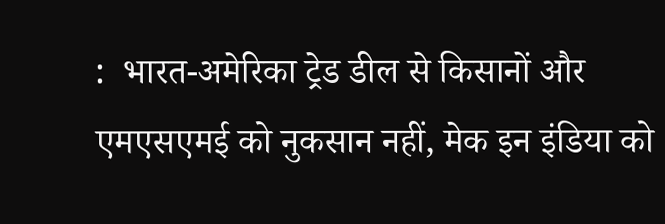:  भारत-अमेरिका ट्रेड डील से किसानों और एमएसएमई को नुकसान नहीं, मेक इन इंडिया को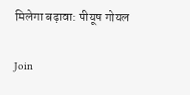मिलेगा बढ़ावा: पीयूष गोयल

Join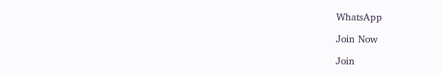WhatsApp

Join Now

Join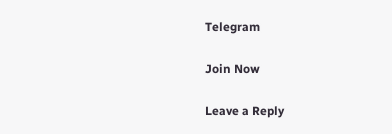Telegram

Join Now

Leave a Reply